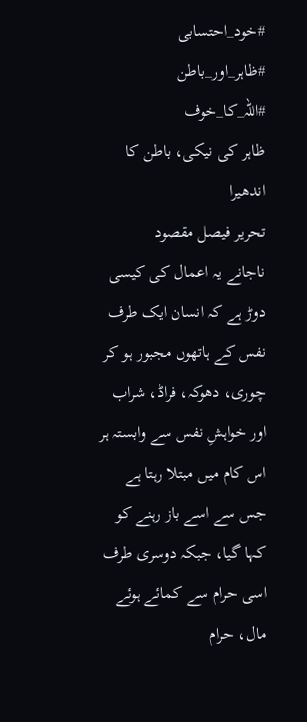#خود_احتسابی
#ظاہر_اور_باطن
#اللہ_کا_خوف
ظاہر کی نیکی، باطن کا اندھیرا
تحریر فیصل مقصود
ناجانے یہ اعمال کی کیسی دوڑ ہے کہ انسان ایک طرف نفس کے ہاتھوں مجبور ہو کر چوری، دھوکہ، فراڈ، شراب اور خواہشِ نفس سے وابستہ ہر اس کام میں مبتلا رہتا ہے جس سے اسے باز رہنے کو کہا گیا، جبکہ دوسری طرف اسی حرام سے کمائے ہوئے مال، حرام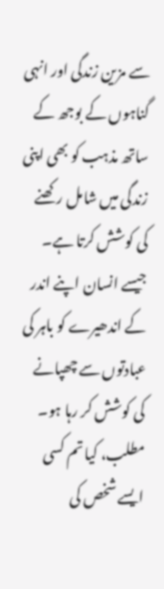سے مزین زندگی اور انہی گناہوں کے بوجھ کے ساتھ مذہب کو بھی اپنی زندگی میں شامل رکھنے کی کوشش کرتا ہے۔ جیسے انسان اپنے اندر کے اندھیرے کو باہر کی عبادتوں سے چھپانے کی کوشش کر رہا ہو۔
مطلب، کیا تم کسی ایسے شخص کی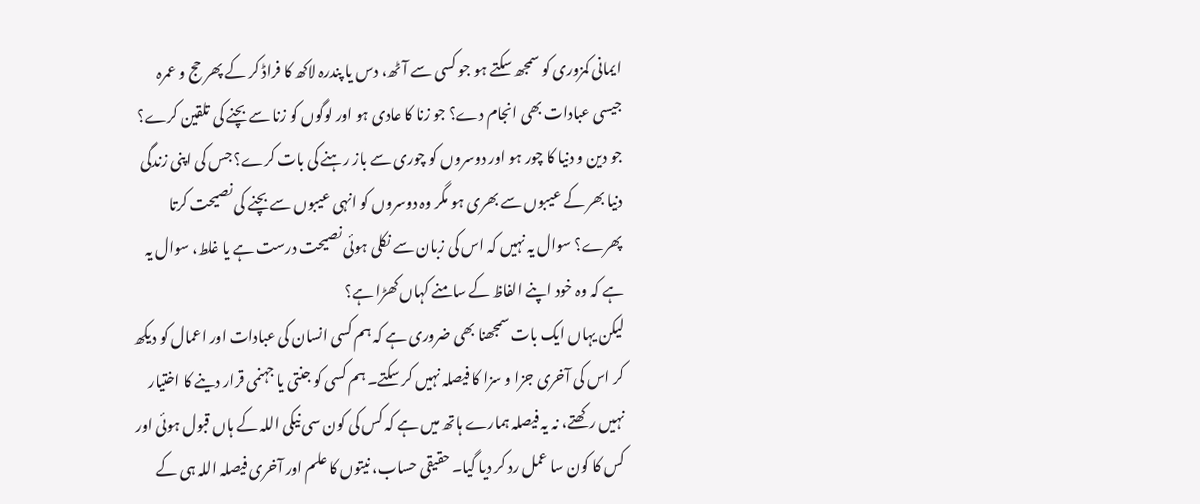ایمانی کمزوری کو سمجھ سکتے ہو جو کسی سے آٹھ، دس یا پندرہ لاکھ کا فراڈ کر کے پھر حج و عمرہ جیسی عبادات بھی انجام دے؟ جو زنا کا عادی ہو اور لوگوں کو زنا سے بچنے کی تلقین کرے؟ جو دین و دنیا کا چور ہو اور دوسروں کو چوری سے باز رہنے کی بات کرے؟ جس کی اپنی زندگی دنیا بھر کے عیبوں سے بھری ہو مگر وہ دوسروں کو انہی عیبوں سے بچنے کی نصیحت کرتا پھرے؟ سوال یہ نہیں کہ اس کی زبان سے نکلی ہوئی نصیحت درست ہے یا غلط، سوال یہ ہے کہ وہ خود اپنے الفاظ کے سامنے کہاں کھڑا ہے؟
لیکن یہاں ایک بات سمجھنا بھی ضروری ہے کہ ہم کسی انسان کی عبادات اور اعمال کو دیکھ کر اس کی آخری جزا و سزا کا فیصلہ نہیں کر سکتے۔ ہم کسی کو جنتی یا جہنمی قرار دینے کا اختیار نہیں رکھتے، نہ یہ فیصلہ ہمارے ہاتھ میں ہے کہ کس کی کون سی نیکی اللہ کے ہاں قبول ہوئی اور کس کا کون سا عمل رد کر دیا گیا۔ حقیقی حساب، نیتوں کا علم اور آخری فیصلہ اللہ ہی کے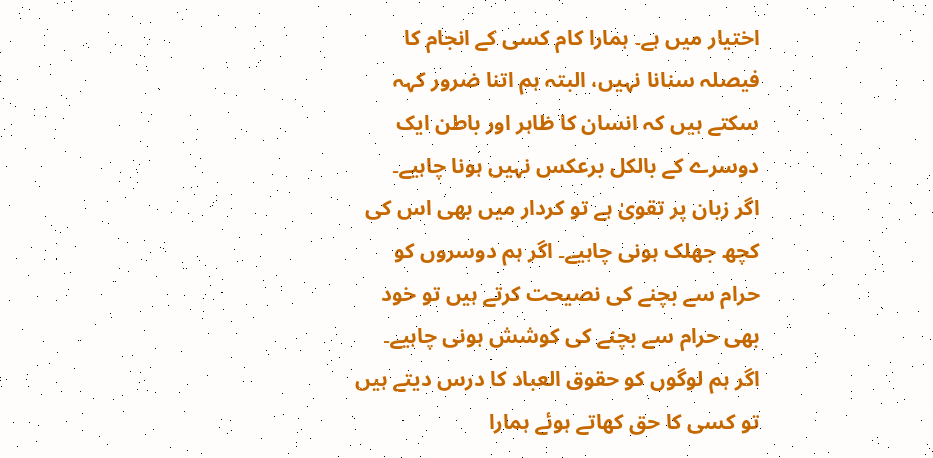اختیار میں ہے۔ ہمارا کام کسی کے انجام کا فیصلہ سنانا نہیں، البتہ ہم اتنا ضرور کہہ سکتے ہیں کہ انسان کا ظاہر اور باطن ایک دوسرے کے بالکل برعکس نہیں ہونا چاہیے۔
اگر زبان پر تقویٰ ہے تو کردار میں بھی اس کی کچھ جھلک ہونی چاہیے۔ اگر ہم دوسروں کو حرام سے بچنے کی نصیحت کرتے ہیں تو خود بھی حرام سے بچنے کی کوشش ہونی چاہیے۔ اگر ہم لوگوں کو حقوق العباد کا درس دیتے ہیں تو کسی کا حق کھاتے ہوئے ہمارا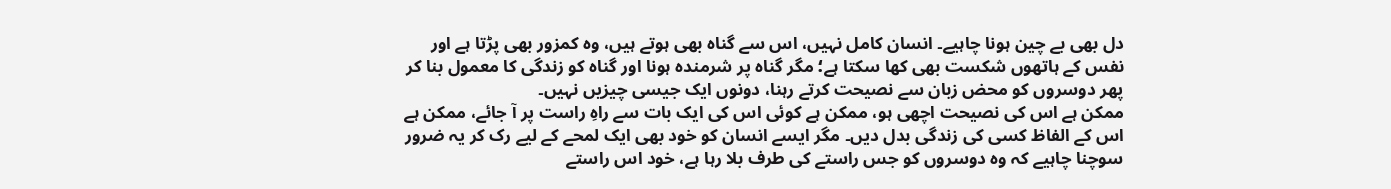دل بھی بے چین ہونا چاہیے۔ انسان کامل نہیں، اس سے گناہ بھی ہوتے ہیں، وہ کمزور بھی پڑتا ہے اور نفس کے ہاتھوں شکست بھی کھا سکتا ہے؛ مگر گناہ پر شرمندہ ہونا اور گناہ کو زندگی کا معمول بنا کر پھر دوسروں کو محض زبان سے نصیحت کرتے رہنا، دونوں ایک جیسی چیزیں نہیں۔
ممکن ہے اس کی نصیحت اچھی ہو، ممکن ہے کوئی اس کی ایک بات سے راہِ راست پر آ جائے، ممکن ہے اس کے الفاظ کسی کی زندگی بدل دیں۔ مگر ایسے انسان کو خود بھی ایک لمحے کے لیے رک کر یہ ضرور سوچنا چاہیے کہ وہ دوسروں کو جس راستے کی طرف بلا رہا ہے، خود اس راستے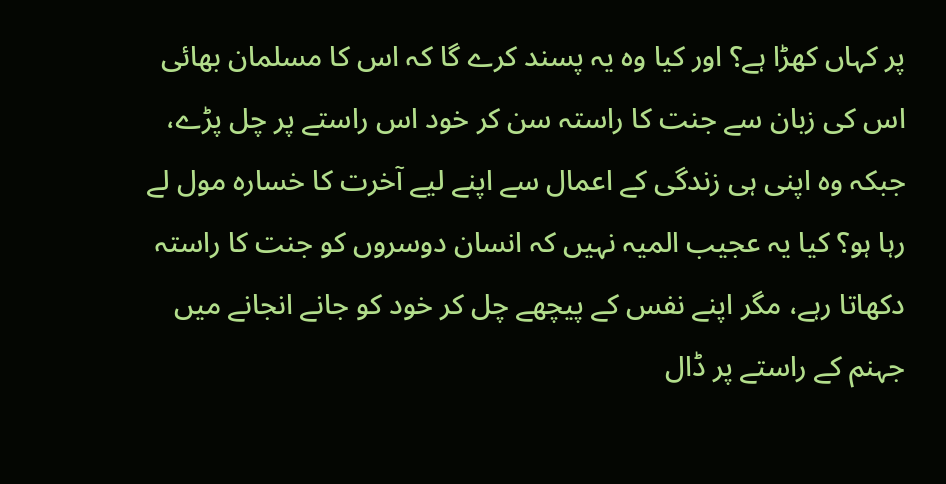پر کہاں کھڑا ہے؟ اور کیا وہ یہ پسند کرے گا کہ اس کا مسلمان بھائی اس کی زبان سے جنت کا راستہ سن کر خود اس راستے پر چل پڑے، جبکہ وہ اپنی ہی زندگی کے اعمال سے اپنے لیے آخرت کا خسارہ مول لے رہا ہو؟ کیا یہ عجیب المیہ نہیں کہ انسان دوسروں کو جنت کا راستہ دکھاتا رہے، مگر اپنے نفس کے پیچھے چل کر خود کو جانے انجانے میں جہنم کے راستے پر ڈال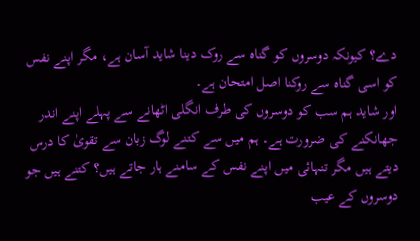دے؟ کیونکہ دوسروں کو گناہ سے روک دینا شاید آسان ہے، مگر اپنے نفس کو اسی گناہ سے روکنا اصل امتحان ہے۔
اور شاید ہم سب کو دوسروں کی طرف انگلی اٹھانے سے پہلے اپنے اندر جھانکنے کی ضرورت ہے۔ ہم میں سے کتنے لوگ زبان سے تقویٰ کا درس دیتے ہیں مگر تنہائی میں اپنے نفس کے سامنے ہار جاتے ہیں؟ کتنے ہیں جو دوسروں کے عیب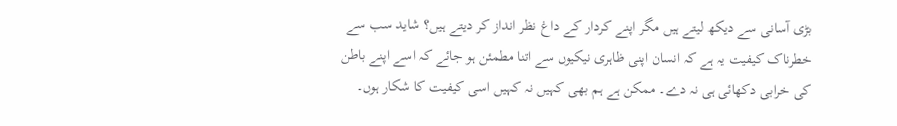بڑی آسانی سے دیکھ لیتے ہیں مگر اپنے کردار کے داغ نظر انداز کر دیتے ہیں؟ شاید سب سے خطرناک کیفیت یہ ہے کہ انسان اپنی ظاہری نیکیوں سے اتنا مطمئن ہو جائے کہ اسے اپنے باطن کی خرابی دکھائی ہی نہ دے۔ ممکن ہے ہم بھی کہیں نہ کہیں اسی کیفیت کا شکار ہوں۔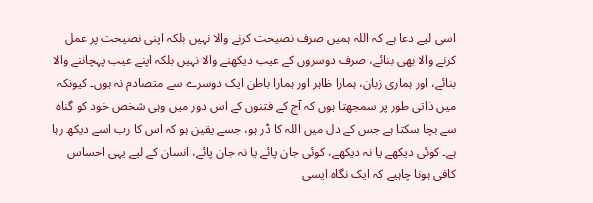اسی لیے دعا ہے کہ اللہ ہمیں صرف نصیحت کرنے والا نہیں بلکہ اپنی نصیحت پر عمل کرنے والا بھی بنائے، صرف دوسروں کے عیب دیکھنے والا نہیں بلکہ اپنے عیب پہچاننے والا بنائے، اور ہماری زبان، ہمارا ظاہر اور ہمارا باطن ایک دوسرے سے متصادم نہ ہوں۔ کیونکہ میں ذاتی طور پر سمجھتا ہوں کہ آج کے فتنوں کے اس دور میں وہی شخص خود کو گناہ سے بچا سکتا ہے جس کے دل میں اللہ کا ڈر ہو، جسے یقین ہو کہ اس کا رب اسے دیکھ رہا ہے۔ کوئی دیکھے یا نہ دیکھے، کوئی جان پائے یا نہ جان پائے، انسان کے لیے یہی احساس کافی ہونا چاہیے کہ ایک نگاہ ایسی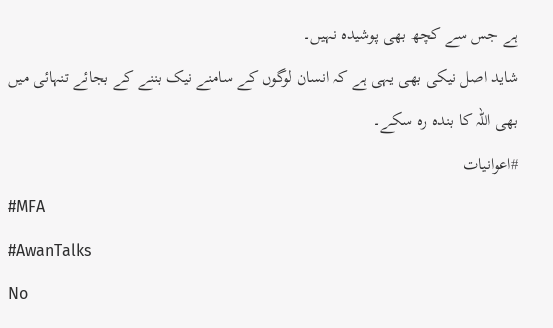ہے جس سے کچھ بھی پوشیدہ نہیں۔
شاید اصل نیکی بھی یہی ہے کہ انسان لوگوں کے سامنے نیک بننے کے بجائے تنہائی میں بھی اللہ کا بندہ رہ سکے۔
#اعوانیات
#MFA
#AwanTalks
No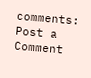comments:
Post a Comment